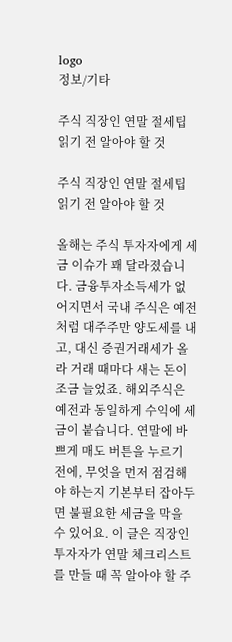logo
정보/기타

주식 직장인 연말 절세팁 읽기 전 알아야 할 것

주식 직장인 연말 절세팁 읽기 전 알아야 할 것

올해는 주식 투자자에게 세금 이슈가 꽤 달라졌습니다. 금융투자소득세가 없어지면서 국내 주식은 예전처럼 대주주만 양도세를 내고, 대신 증권거래세가 올라 거래 때마다 새는 돈이 조금 늘었죠. 해외주식은 예전과 동일하게 수익에 세금이 붙습니다. 연말에 바쁘게 매도 버튼을 누르기 전에, 무엇을 먼저 점검해야 하는지 기본부터 잡아두면 불필요한 세금을 막을 수 있어요. 이 글은 직장인 투자자가 연말 체크리스트를 만들 때 꼭 알아야 할 주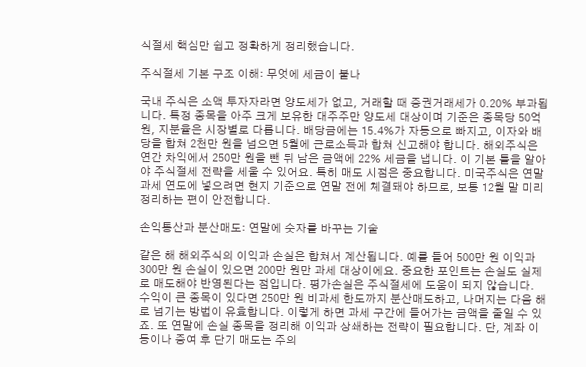식절세 핵심만 쉽고 정확하게 정리했습니다.

주식절세 기본 구조 이해: 무엇에 세금이 붙나

국내 주식은 소액 투자자라면 양도세가 없고, 거래할 때 증권거래세가 0.20% 부과됩니다. 특정 종목을 아주 크게 보유한 대주주만 양도세 대상이며 기준은 종목당 50억 원, 지분율은 시장별로 다릅니다. 배당금에는 15.4%가 자동으로 빠지고, 이자와 배당을 합쳐 2천만 원을 넘으면 5월에 근로소득과 합쳐 신고해야 합니다. 해외주식은 연간 차익에서 250만 원을 뺀 뒤 남은 금액에 22% 세금을 냅니다. 이 기본 틀을 알아야 주식절세 전략을 세울 수 있어요. 특히 매도 시점은 중요합니다. 미국주식은 연말 과세 연도에 넣으려면 현지 기준으로 연말 전에 체결돼야 하므로, 보통 12월 말 미리 정리하는 편이 안전합니다.

손익통산과 분산매도: 연말에 숫자를 바꾸는 기술

같은 해 해외주식의 이익과 손실은 합쳐서 계산됩니다. 예를 들어 500만 원 이익과 300만 원 손실이 있으면 200만 원만 과세 대상이에요. 중요한 포인트는 손실도 실제로 매도해야 반영된다는 점입니다. 평가손실은 주식절세에 도움이 되지 않습니다. 수익이 큰 종목이 있다면 250만 원 비과세 한도까지 분산매도하고, 나머지는 다음 해로 넘기는 방법이 유효합니다. 이렇게 하면 과세 구간에 들어가는 금액을 줄일 수 있죠. 또 연말에 손실 종목을 정리해 이익과 상쇄하는 전략이 필요합니다. 단, 계좌 이동이나 증여 후 단기 매도는 주의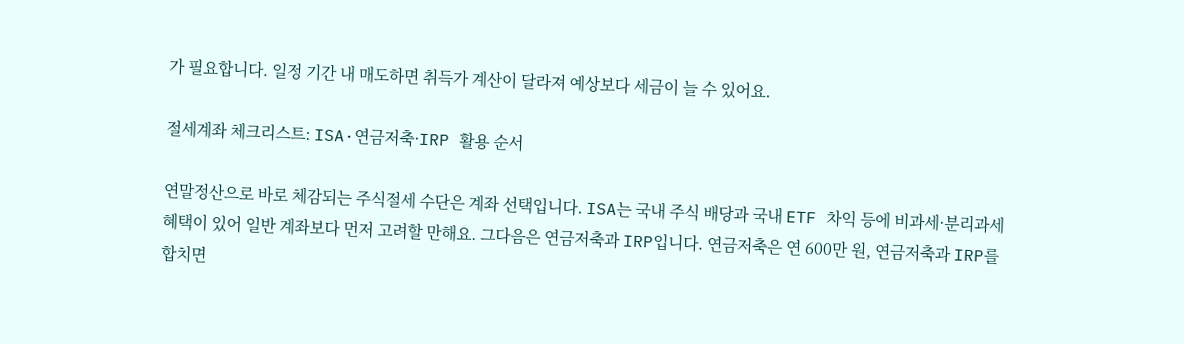가 필요합니다. 일정 기간 내 매도하면 취득가 계산이 달라져 예상보다 세금이 늘 수 있어요.

절세계좌 체크리스트: ISA·연금저축·IRP 활용 순서

연말정산으로 바로 체감되는 주식절세 수단은 계좌 선택입니다. ISA는 국내 주식 배당과 국내 ETF 차익 등에 비과세·분리과세 혜택이 있어 일반 계좌보다 먼저 고려할 만해요. 그다음은 연금저축과 IRP입니다. 연금저축은 연 600만 원, 연금저축과 IRP를 합치면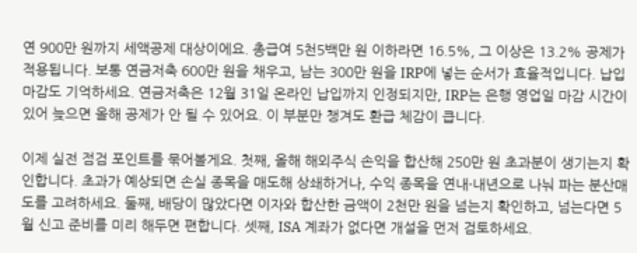연 900만 원까지 세액공제 대상이에요. 총급여 5천5백만 원 이하라면 16.5%, 그 이상은 13.2% 공제가 적용됩니다. 보통 연금저축 600만 원을 채우고, 남는 300만 원을 IRP에 넣는 순서가 효율적입니다. 납입 마감도 기억하세요. 연금저축은 12월 31일 온라인 납입까지 인정되지만, IRP는 은행 영업일 마감 시간이 있어 늦으면 올해 공제가 안 될 수 있어요. 이 부분만 챙겨도 환급 체감이 큽니다.

이제 실전 점검 포인트를 묶어볼게요. 첫째, 올해 해외주식 손익을 합산해 250만 원 초과분이 생기는지 확인합니다. 초과가 예상되면 손실 종목을 매도해 상쇄하거나, 수익 종목을 연내·내년으로 나눠 파는 분산매도를 고려하세요. 둘째, 배당이 많았다면 이자와 합산한 금액이 2천만 원을 넘는지 확인하고, 넘는다면 5월 신고 준비를 미리 해두면 편합니다. 셋째, ISA 계좌가 없다면 개설을 먼저 검토하세요.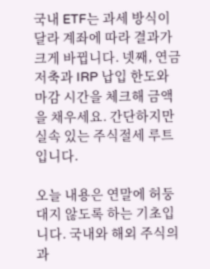국내 ETF는 과세 방식이 달라 계좌에 따라 결과가 크게 바뀝니다. 넷째, 연금저축과 IRP 납입 한도와 마감 시간을 체크해 금액을 채우세요. 간단하지만 실속 있는 주식절세 루트입니다.

오늘 내용은 연말에 허둥대지 않도록 하는 기초입니다. 국내와 해외 주식의 과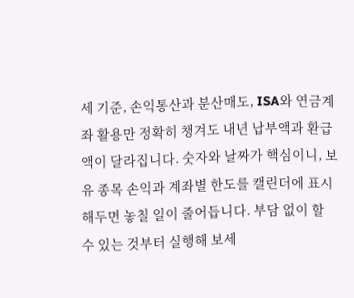세 기준, 손익통산과 분산매도, ISA와 연금계좌 활용만 정확히 챙겨도 내년 납부액과 환급액이 달라집니다. 숫자와 날짜가 핵심이니, 보유 종목 손익과 계좌별 한도를 캘린더에 표시해두면 놓칠 일이 줄어듭니다. 부담 없이 할 수 있는 것부터 실행해 보세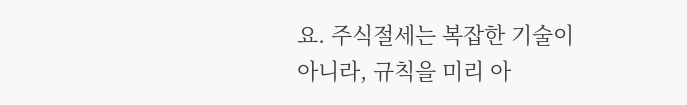요. 주식절세는 복잡한 기술이 아니라, 규칙을 미리 아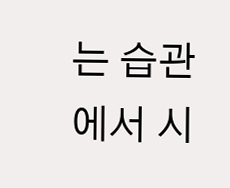는 습관에서 시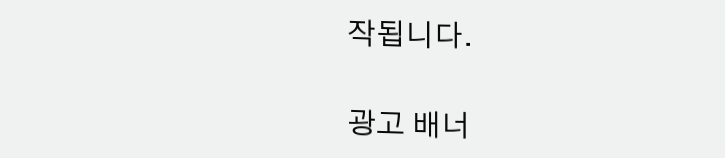작됩니다.

광고 배너